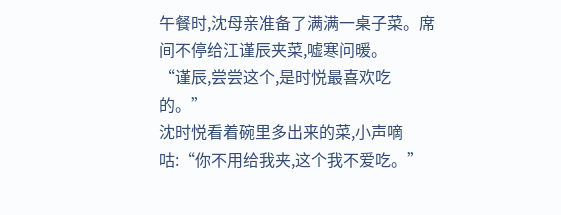午餐时,沈母亲准备了满满一桌子菜。席间不停给江谨辰夹菜,嘘寒问暖。
“谨辰,尝尝这个,是时悦最喜欢吃的。”
沈时悦看着碗里多出来的菜,小声嘀咕:“你不用给我夹,这个我不爱吃。”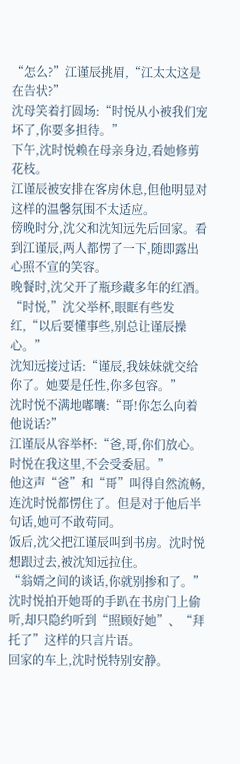“怎么?”江谨辰挑眉,“江太太这是在告状?”
沈母笑着打圆场:“时悦从小被我们宠坏了,你要多担待。”
下午,沈时悦赖在母亲身边,看她修剪花枝。
江谨辰被安排在客房休息,但他明显对这样的温馨氛围不太适应。
傍晚时分,沈父和沈知远先后回家。看到江谨辰,两人都愣了一下,随即露出心照不宣的笑容。
晚餐时,沈父开了瓶珍藏多年的红酒。
“时悦,”沈父举杯,眼眶有些发红,“以后要懂事些,别总让谨辰操心。”
沈知远接过话:“谨辰,我妹妹就交给你了。她要是任性,你多包容。”
沈时悦不满地嘟囔:“哥!你怎么向着他说话?”
江谨辰从容举杯:“爸,哥,你们放心。时悦在我这里,不会受委屈。”
他这声“爸”和“哥”叫得自然流畅,连沈时悦都愣住了。但是对于他后半句话,她可不敢苟同。
饭后,沈父把江谨辰叫到书房。沈时悦想跟过去,被沈知远拉住。
“翁婿之间的谈话,你就别掺和了。”沈时悦拍开她哥的手趴在书房门上偷听,却只隐约听到“照顾好她”、“拜托了”这样的只言片语。
回家的车上,沈时悦特别安静。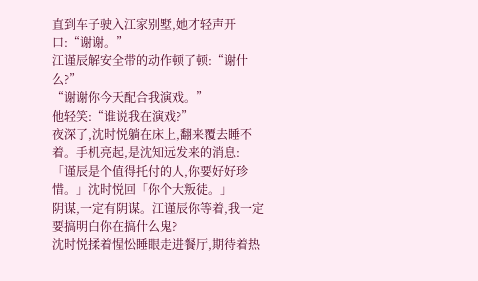直到车子驶入江家别墅,她才轻声开口:“谢谢。”
江谨辰解安全带的动作顿了顿:“谢什么?”
“谢谢你今天配合我演戏。”
他轻笑:“谁说我在演戏?”
夜深了,沈时悦躺在床上,翻来覆去睡不着。手机亮起,是沈知远发来的消息:
「谨辰是个值得托付的人,你要好好珍惜。」沈时悦回「你个大叛徒。」
阴谋,一定有阴谋。江谨辰你等着,我一定要搞明白你在搞什么鬼?
沈时悦揉着惺忪睡眼走进餐厅,期待着热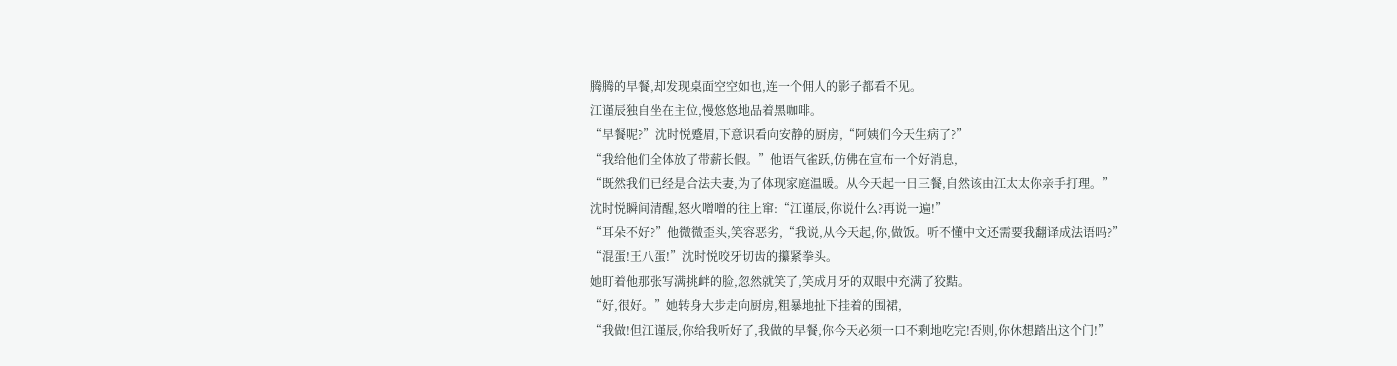腾腾的早餐,却发现桌面空空如也,连一个佣人的影子都看不见。
江谨辰独自坐在主位,慢悠悠地品着黑咖啡。
“早餐呢?”沈时悦蹙眉,下意识看向安静的厨房,“阿姨们今天生病了?”
“我给他们全体放了带薪长假。”他语气雀跃,仿佛在宣布一个好消息,
“既然我们已经是合法夫妻,为了体现家庭温暖。从今天起一日三餐,自然该由江太太你亲手打理。”
沈时悦瞬间清醒,怒火噌噌的往上窜:“江谨辰,你说什么?再说一遍!”
“耳朵不好?”他微微歪头,笑容恶劣,“我说,从今天起,你,做饭。听不懂中文还需要我翻译成法语吗?”
“混蛋!王八蛋!”沈时悦咬牙切齿的攥紧拳头。
她盯着他那张写满挑衅的脸,忽然就笑了,笑成月牙的双眼中充满了狡黠。
“好,很好。”她转身大步走向厨房,粗暴地扯下挂着的围裙,
“我做!但江谨辰,你给我听好了,我做的早餐,你今天必须一口不剩地吃完!否则,你休想踏出这个门!”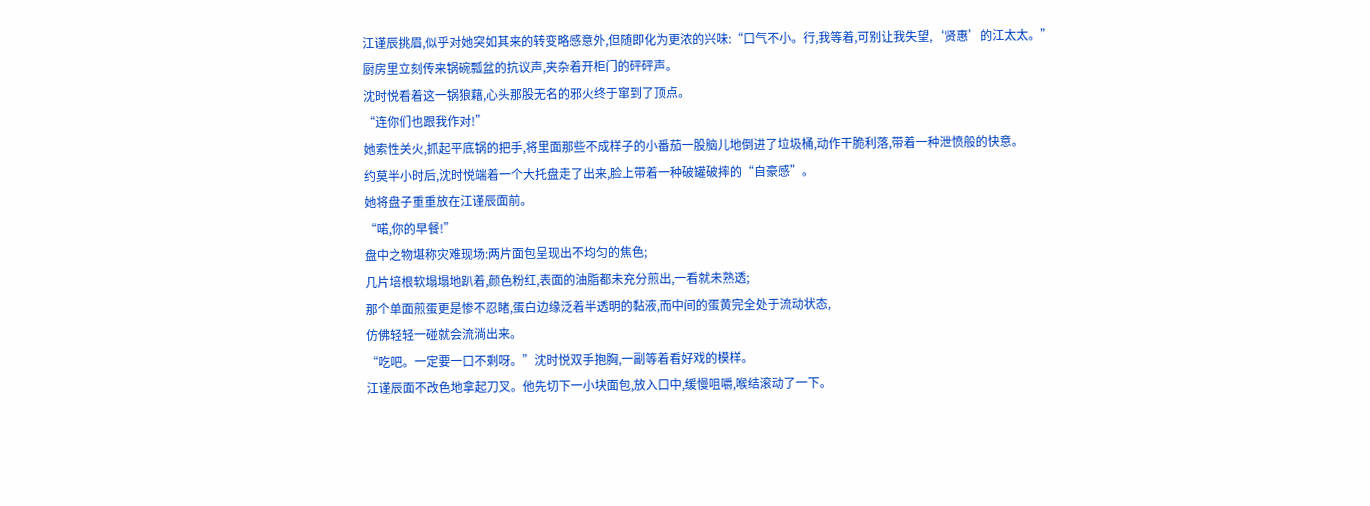江谨辰挑眉,似乎对她突如其来的转变略感意外,但随即化为更浓的兴味:“口气不小。行,我等着,可别让我失望,‘贤惠’的江太太。”
厨房里立刻传来锅碗瓢盆的抗议声,夹杂着开柜门的砰砰声。
沈时悦看着这一锅狼藉,心头那股无名的邪火终于窜到了顶点。
“连你们也跟我作对!”
她索性关火,抓起平底锅的把手,将里面那些不成样子的小番茄一股脑儿地倒进了垃圾桶,动作干脆利落,带着一种泄愤般的快意。
约莫半小时后,沈时悦端着一个大托盘走了出来,脸上带着一种破罐破摔的“自豪感”。
她将盘子重重放在江谨辰面前。
“喏,你的早餐!”
盘中之物堪称灾难现场:两片面包呈现出不均匀的焦色;
几片培根软塌塌地趴着,颜色粉红,表面的油脂都未充分煎出,一看就未熟透;
那个单面煎蛋更是惨不忍睹,蛋白边缘泛着半透明的黏液,而中间的蛋黄完全处于流动状态,
仿佛轻轻一碰就会流淌出来。
“吃吧。一定要一口不剩呀。”沈时悦双手抱胸,一副等着看好戏的模样。
江谨辰面不改色地拿起刀叉。他先切下一小块面包,放入口中,缓慢咀嚼,喉结滚动了一下。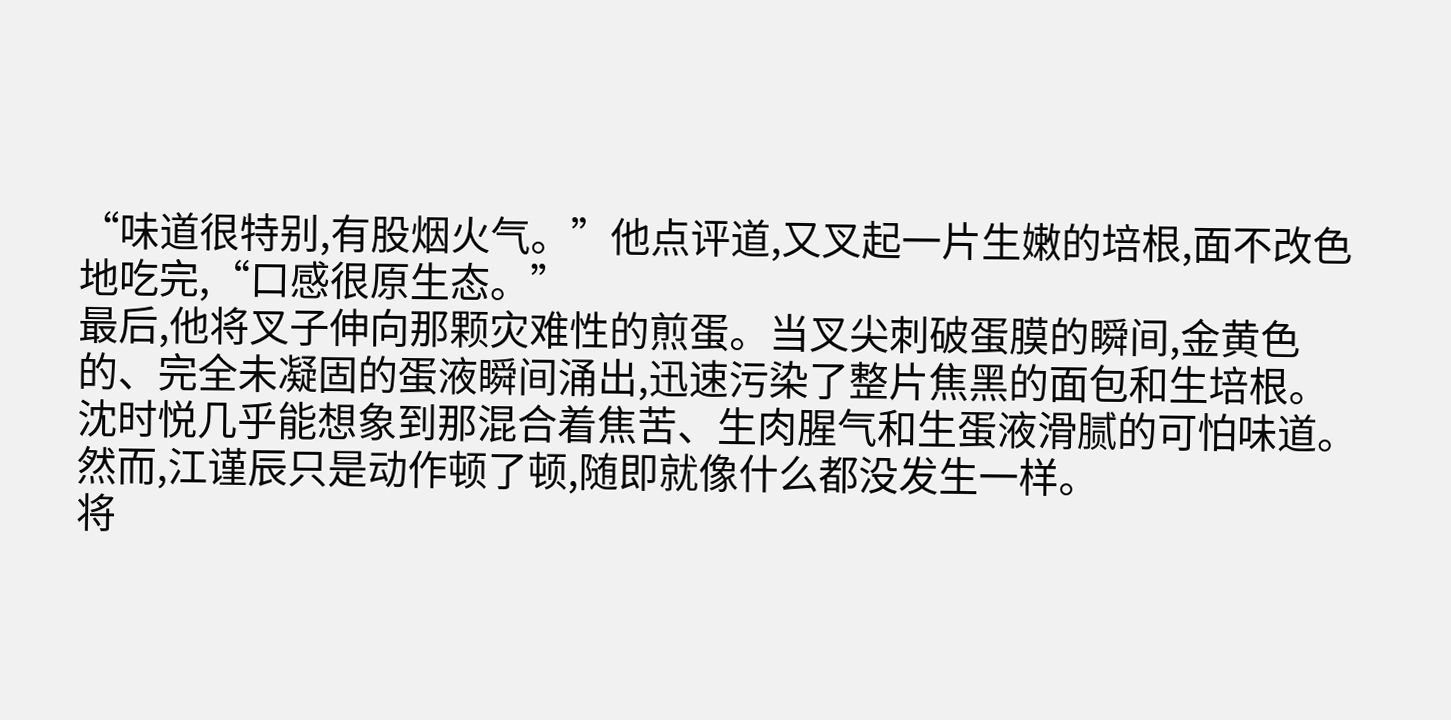“味道很特别,有股烟火气。”他点评道,又叉起一片生嫩的培根,面不改色地吃完,“口感很原生态。”
最后,他将叉子伸向那颗灾难性的煎蛋。当叉尖刺破蛋膜的瞬间,金黄色的、完全未凝固的蛋液瞬间涌出,迅速污染了整片焦黑的面包和生培根。
沈时悦几乎能想象到那混合着焦苦、生肉腥气和生蛋液滑腻的可怕味道。
然而,江谨辰只是动作顿了顿,随即就像什么都没发生一样。
将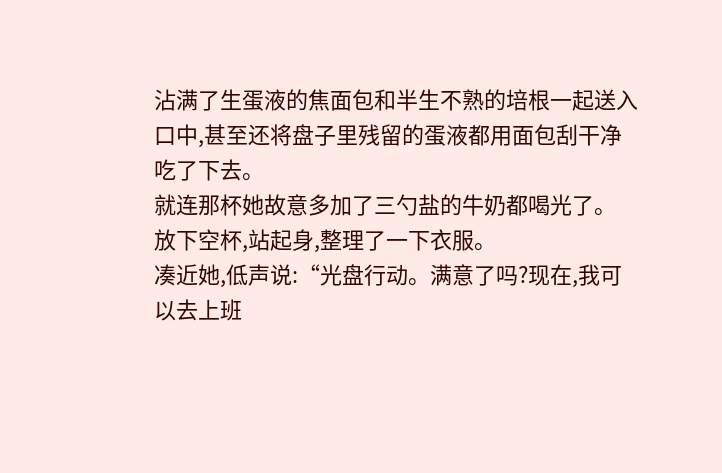沾满了生蛋液的焦面包和半生不熟的培根一起送入口中,甚至还将盘子里残留的蛋液都用面包刮干净吃了下去。
就连那杯她故意多加了三勺盐的牛奶都喝光了。
放下空杯,站起身,整理了一下衣服。
凑近她,低声说:“光盘行动。满意了吗?现在,我可以去上班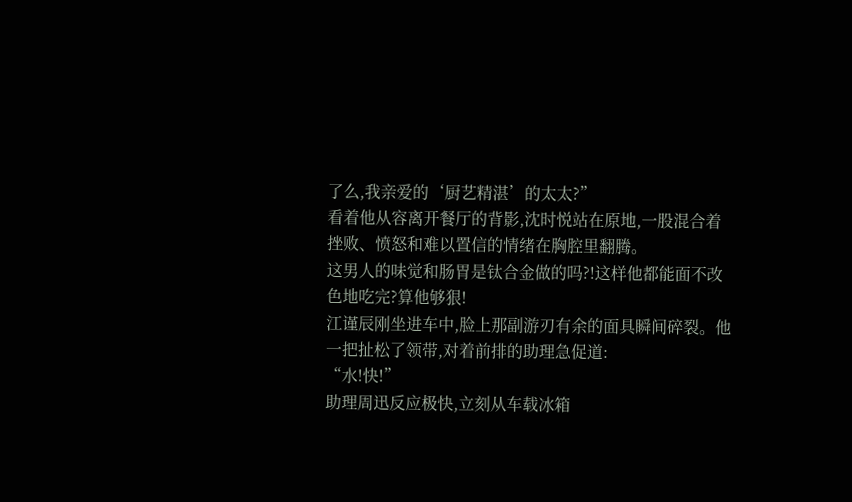了么,我亲爱的‘厨艺精湛’的太太?”
看着他从容离开餐厅的背影,沈时悦站在原地,一股混合着挫败、愤怒和难以置信的情绪在胸腔里翻腾。
这男人的味觉和肠胃是钛合金做的吗?!这样他都能面不改色地吃完?算他够狠!
江谨辰刚坐进车中,脸上那副游刃有余的面具瞬间碎裂。他一把扯松了领带,对着前排的助理急促道:
“水!快!”
助理周迅反应极快,立刻从车载冰箱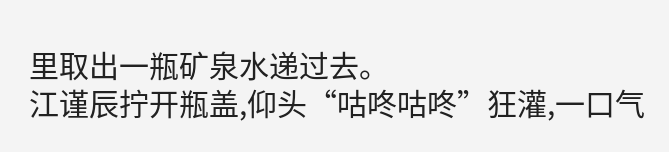里取出一瓶矿泉水递过去。
江谨辰拧开瓶盖,仰头“咕咚咕咚”狂灌,一口气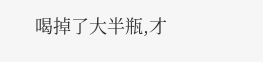喝掉了大半瓶,才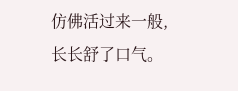仿佛活过来一般,长长舒了口气。